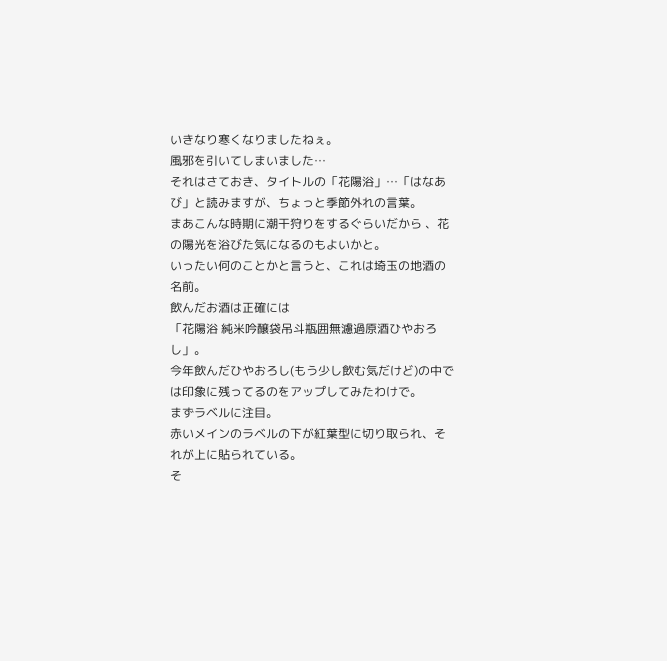いきなり寒くなりましたねぇ。
風邪を引いてしまいました…
それはさておき、タイトルの「花陽浴」…「はなあび」と読みますが、ちょっと季節外れの言葉。
まあこんな時期に潮干狩りをするぐらいだから 、花の陽光を浴びた気になるのもよいかと。
いったい何のことかと言うと、これは埼玉の地酒の名前。
飲んだお酒は正確には
「花陽浴 純米吟醸袋吊斗瓶囲無濾過原酒ひやおろし」。
今年飲んだひやおろし(もう少し飲む気だけど)の中では印象に残ってるのをアップしてみたわけで。
まずラベルに注目。
赤いメインのラベルの下が紅葉型に切り取られ、それが上に貼られている。
そ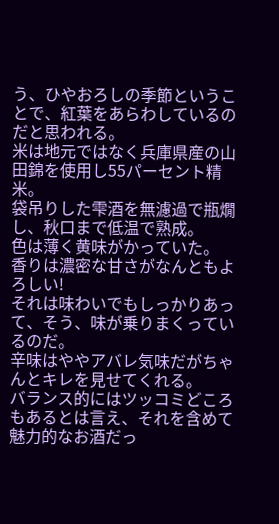う、ひやおろしの季節ということで、紅葉をあらわしているのだと思われる。
米は地元ではなく兵庫県産の山田錦を使用し55パーセント精米。
袋吊りした雫酒を無濾過で瓶燗し、秋口まで低温で熟成。
色は薄く黄味がかっていた。
香りは濃密な甘さがなんともよろしい!
それは味わいでもしっかりあって、そう、味が乗りまくっているのだ。
辛味はややアバレ気味だがちゃんとキレを見せてくれる。
バランス的にはツッコミどころもあるとは言え、それを含めて魅力的なお酒だっ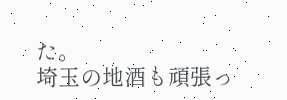た。
埼玉の地酒も頑張っ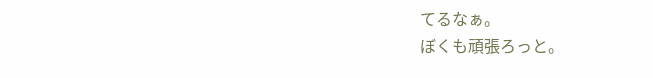てるなぁ。
ぼくも頑張ろっと。